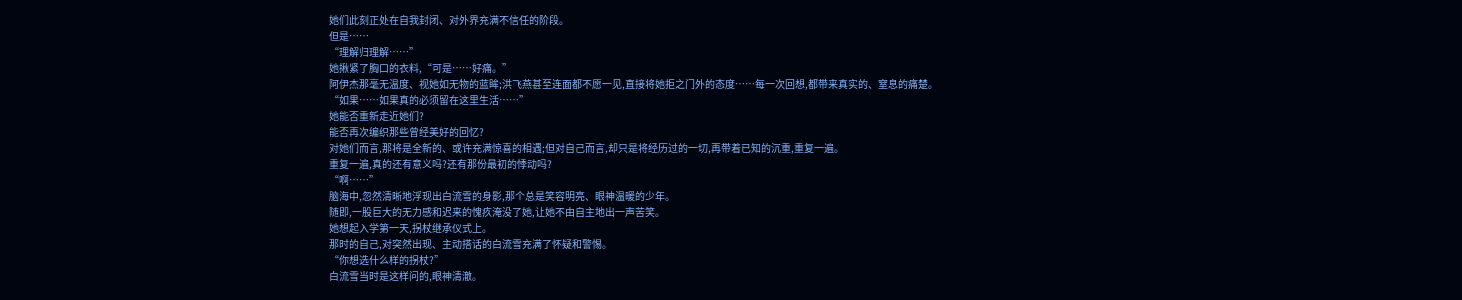她们此刻正处在自我封闭、对外界充满不信任的阶段。
但是……
“理解归理解……”
她揪紧了胸口的衣料,“可是……好痛。”
阿伊杰那毫无温度、视她如无物的蓝眸;洪飞燕甚至连面都不愿一见,直接将她拒之门外的态度……每一次回想,都带来真实的、窒息的痛楚。
“如果……如果真的必须留在这里生活……”
她能否重新走近她们?
能否再次编织那些曾经美好的回忆?
对她们而言,那将是全新的、或许充满惊喜的相遇;但对自己而言,却只是将经历过的一切,再带着已知的沉重,重复一遍。
重复一遍,真的还有意义吗?还有那份最初的悸动吗?
“啊……”
脑海中,忽然清晰地浮现出白流雪的身影,那个总是笑容明亮、眼神温暖的少年。
随即,一股巨大的无力感和迟来的愧疚淹没了她,让她不由自主地出一声苦笑。
她想起入学第一天,拐杖继承仪式上。
那时的自己,对突然出现、主动搭话的白流雪充满了怀疑和警惕。
“你想选什么样的拐杖?”
白流雪当时是这样问的,眼神清澈。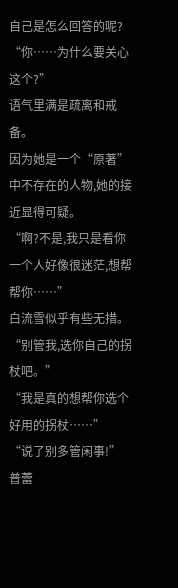自己是怎么回答的呢?
“你……为什么要关心这个?”
语气里满是疏离和戒备。
因为她是一个“原著”
中不存在的人物,她的接近显得可疑。
“啊?不是,我只是看你一个人好像很迷茫,想帮帮你……”
白流雪似乎有些无措。
“别管我,选你自己的拐杖吧。”
“我是真的想帮你选个好用的拐杖……”
“说了别多管闲事!”
普蕾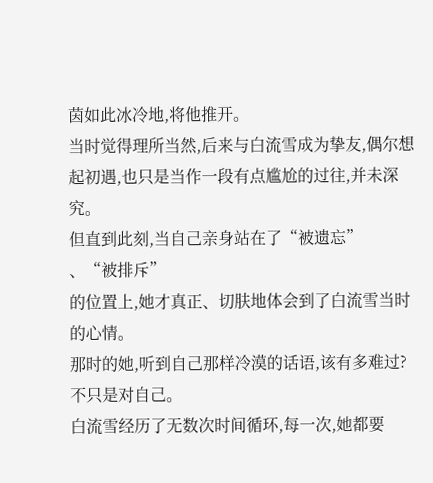茵如此冰冷地,将他推开。
当时觉得理所当然,后来与白流雪成为挚友,偶尔想起初遇,也只是当作一段有点尴尬的过往,并未深究。
但直到此刻,当自己亲身站在了“被遗忘”
、“被排斥”
的位置上,她才真正、切肤地体会到了白流雪当时的心情。
那时的她,听到自己那样冷漠的话语,该有多难过?
不只是对自己。
白流雪经历了无数次时间循环,每一次,她都要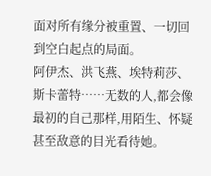面对所有缘分被重置、一切回到空白起点的局面。
阿伊杰、洪飞燕、埃特莉莎、斯卡蕾特……无数的人,都会像最初的自己那样,用陌生、怀疑甚至敌意的目光看待她。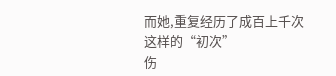而她,重复经历了成百上千次这样的“初次”
伤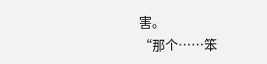害。
“那个……笨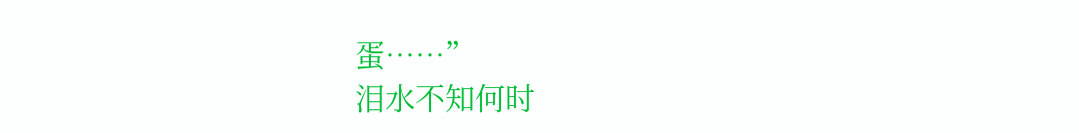蛋……”
泪水不知何时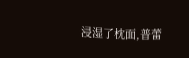浸湿了枕面,普蕾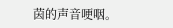茵的声音哽咽。